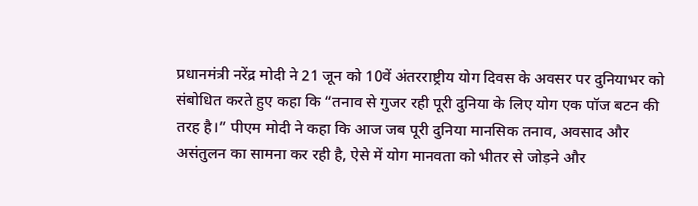प्रधानमंत्री नरेंद्र मोदी ने 21 जून को 10वें अंतरराष्ट्रीय योग दिवस के अवसर पर दुनियाभर को संबोधित करते हुए कहा कि “तनाव से गुजर रही पूरी दुनिया के लिए योग एक पॉज बटन की तरह है।” पीएम मोदी ने कहा कि आज जब पूरी दुनिया मानसिक तनाव, अवसाद और असंतुलन का सामना कर रही है, ऐसे में योग मानवता को भीतर से जोड़ने और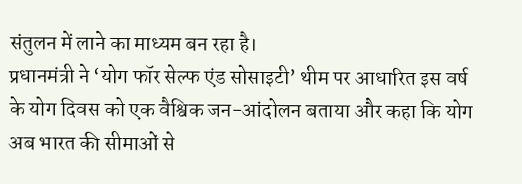संतुलन में लाने का माध्यम बन रहा है।
प्रधानमंत्री ने ‘योग फॉर सेल्फ एंड सोसाइटी’ थीम पर आधारित इस वर्ष के योग दिवस को एक वैश्विक जन-आंदोलन बताया और कहा कि योग अब भारत की सीमाओं से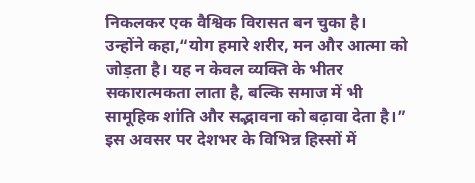निकलकर एक वैश्विक विरासत बन चुका है।
उन्होंने कहा,“योग हमारे शरीर, मन और आत्मा को जोड़ता है। यह न केवल व्यक्ति के भीतर सकारात्मकता लाता है, बल्कि समाज में भी सामूहिक शांति और सद्भावना को बढ़ावा देता है।”
इस अवसर पर देशभर के विभिन्न हिस्सों में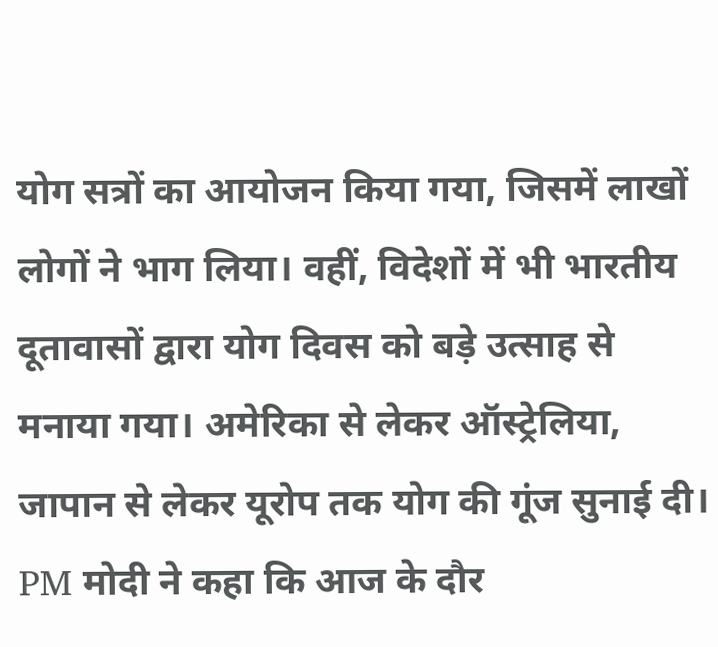योग सत्रों का आयोजन किया गया, जिसमें लाखों लोगों ने भाग लिया। वहीं, विदेशों में भी भारतीय दूतावासों द्वारा योग दिवस को बड़े उत्साह से मनाया गया। अमेरिका से लेकर ऑस्ट्रेलिया, जापान से लेकर यूरोप तक योग की गूंज सुनाई दी।
PM मोदी ने कहा कि आज के दौर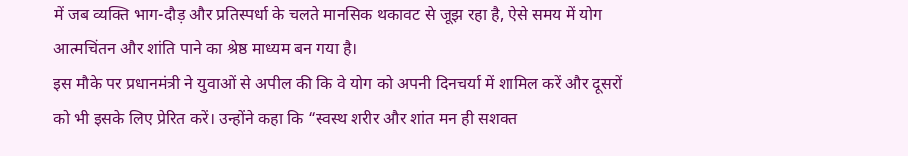में जब व्यक्ति भाग-दौड़ और प्रतिस्पर्धा के चलते मानसिक थकावट से जूझ रहा है, ऐसे समय में योग आत्मचिंतन और शांति पाने का श्रेष्ठ माध्यम बन गया है।
इस मौके पर प्रधानमंत्री ने युवाओं से अपील की कि वे योग को अपनी दिनचर्या में शामिल करें और दूसरों को भी इसके लिए प्रेरित करें। उन्होंने कहा कि “स्वस्थ शरीर और शांत मन ही सशक्त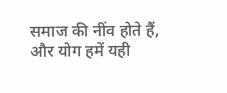समाज की नींव होते हैं, और योग हमें यही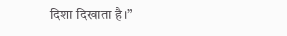दिशा दिखाता है।”